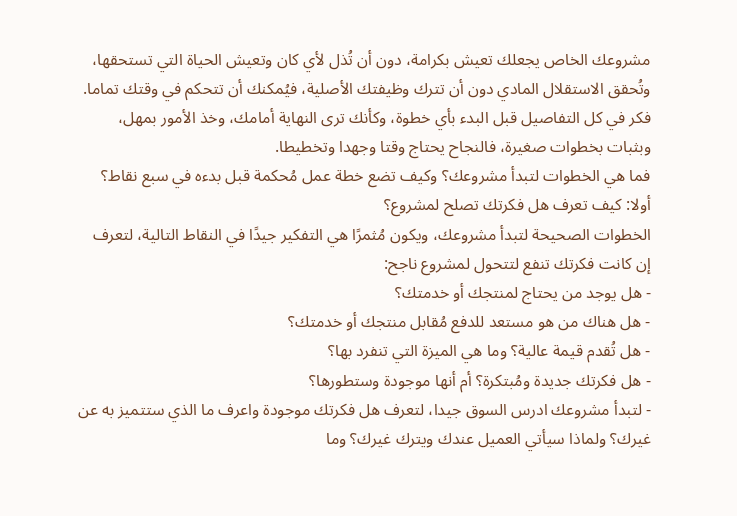مشروعك الخاص يجعلك تعيش بكرامة، دون أن تُذل لأي كان وتعيش الحياة التي تستحقها، وتُحقق الاستقلال المادي دون أن تترك وظيفتك الأصلية، فيُمكنك أن تتحكم في وقتك تماما.
فكر في كل التفاصيل قبل البدء بأي خطوة، وكأنك ترى النهاية أمامك، وخذ الأمور بمهل، وبثبات بخطوات صغيرة، فالنجاح يحتاج وقتا وجهدا وتخطيطا.
فما هي الخطوات لتبدأ مشروعك؟ وكيف تضع خطة عمل مُحكمة قبل بدءه في سبع نقاط؟
أولا: كيف تعرف هل فكرتك تصلح لمشروع؟
الخطوات الصحيحة لتبدأ مشروعك، ويكون مُثمرًا هي التفكير جيدًا في النقاط التالية، لتعرف إن كانت فكرتك تنفع لتتحول لمشروع ناجح:
- هل يوجد من يحتاج لمنتجك أو خدمتك؟
- هل هناك من هو مستعد للدفع مُقابل منتجك أو خدمتك؟
- هل تُقدم قيمة عالية؟ وما هي الميزة التي تنفرد بها؟
- هل فكرتك جديدة ومُبتكرة؟ أم أنها موجودة وستطورها؟
- لتبدأ مشروعك ادرس السوق جيدا، لتعرف هل فكرتك موجودة واعرف ما الذي ستتميز به عن غيرك؟ ولماذا سيأتي العميل عندك ويترك غيرك؟ وما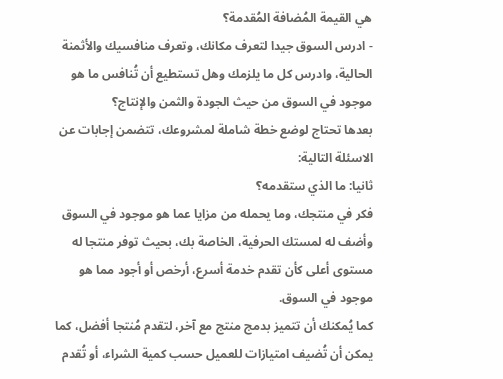هي القيمة المُضافة المُقدمة؟
- ادرس السوق جيدا لتعرف مكانك، وتعرف منافسيك والأثمنة الحالية، وادرس كل ما يلزمك وهل تستطيع أن تُنافس ما هو موجود في السوق من حيث الجودة والثمن والإنتاج؟
بعدها تحتاج لوضع خطة شاملة لمشروعك، تتضمن إجابات عن الاسئلة التالية:
ثانيا: ما الذي ستقدمه؟
فكر في منتجك، وما يحمله من مزايا عما هو موجود في السوق وأضف له لمستك الحرفية، الخاصة بك، بحيث توفر منتجا له مستوى أعلى كأن تقدم خدمة أسرع، أرخص أو أجود مما هو موجود في السوق.
كما يُمكنك أن تتميز بدمج منتج مع آخر، لتقدم مُنتجا أفضل، كما يمكن أن تُضيف امتيازات للعميل حسب كمية الشراء، أو تُقدم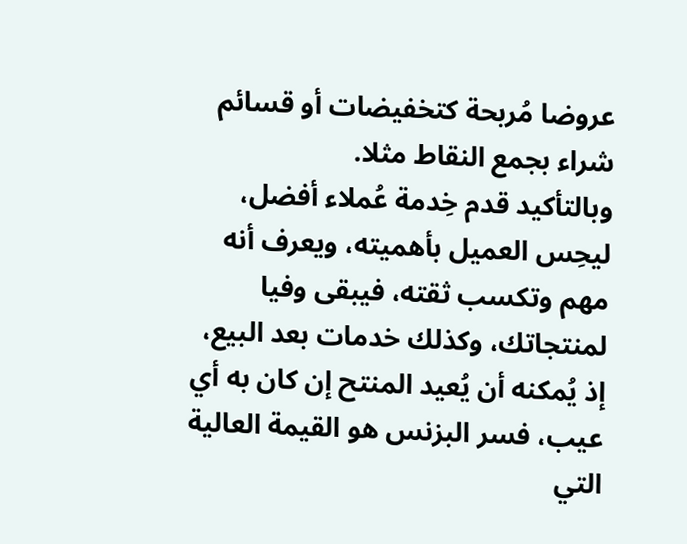عروضا مُربحة كتخفيضات أو قسائم شراء بجمع النقاط مثلا.
وبالتأكيد قدم خِدمة عُملاء أفضل، ليحِس العميل بأهميته، ويعرف أنه مهم وتكسب ثقته، فيبقى وفيا لمنتجاتك، وكذلك خدمات بعد البيع، إذ يُمكنه أن يُعيد المنتح إن كان به أي عيب، فسر البزنس هو القيمة العالية التي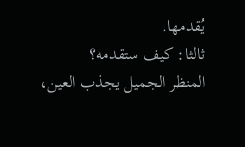يُقدمها.
ثالثا: كيف ستقدمه؟
المنظر الجميل يجذب العين،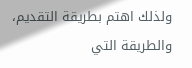ولذلك اهتم بطريقة التقديم، والطريقة التي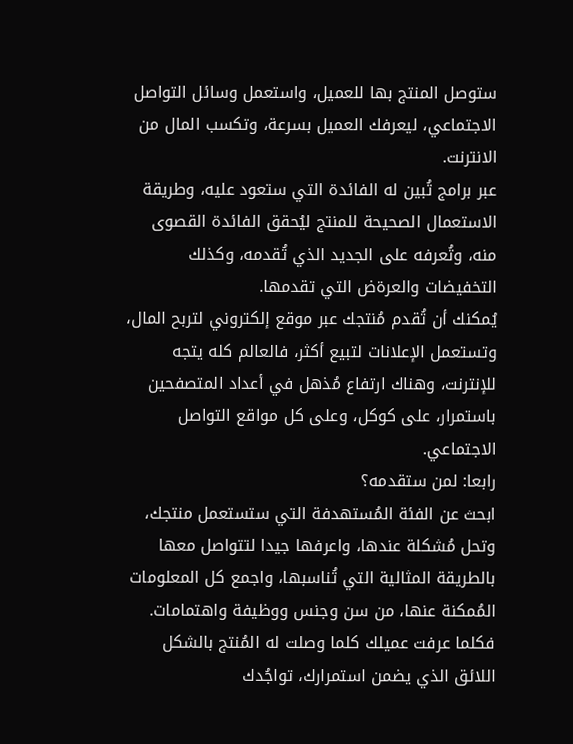ستوصل المنتج بها للعميل، واستعمل وسائل التواصل الاجتماعي، ليعرفك العميل بسرعة، وتكسب المال من الانترنت.
عبر برامج تُبين له الفائدة التي ستعود عليه، وطريقة الاستعمال الصحيحة للمنتج ليُحقق الفائدة القصوى منه، وتُعرفه على الجديد الذي تُقدمه، وكذلك التخفيضات والعرةض التي تقدمها.
يُمكنك أن تُقدم مُنتجك عبر موقع إلكتروني لتربح المال، وتستعمل الإعلانات لتبيع أكثر، فالعالم كله يتجه للإنترنت، وهناك ارتفاع مُذهل في أعداد المتصفحين باستمرار، على كوكل، وعلى كل مواقع التواصل الاجتماعي.
رابعا: لمن ستقدمه؟
ابحث عن الفئة المُستهدفة التي ستستعمل منتجك، وتحل مُشكلة عندها، واعرفها جيدا لتتواصل معها بالطريقة المثالية التي تُناسبها، واجمع كل المعلومات المُمكنة عنها، من سن وجنس ووظيفة واهتمامات.
فكلما عرفت عميلك كلما وصلت له المُنتج بالشكل اللائق الذي يضمن استمرارك، تواجُدك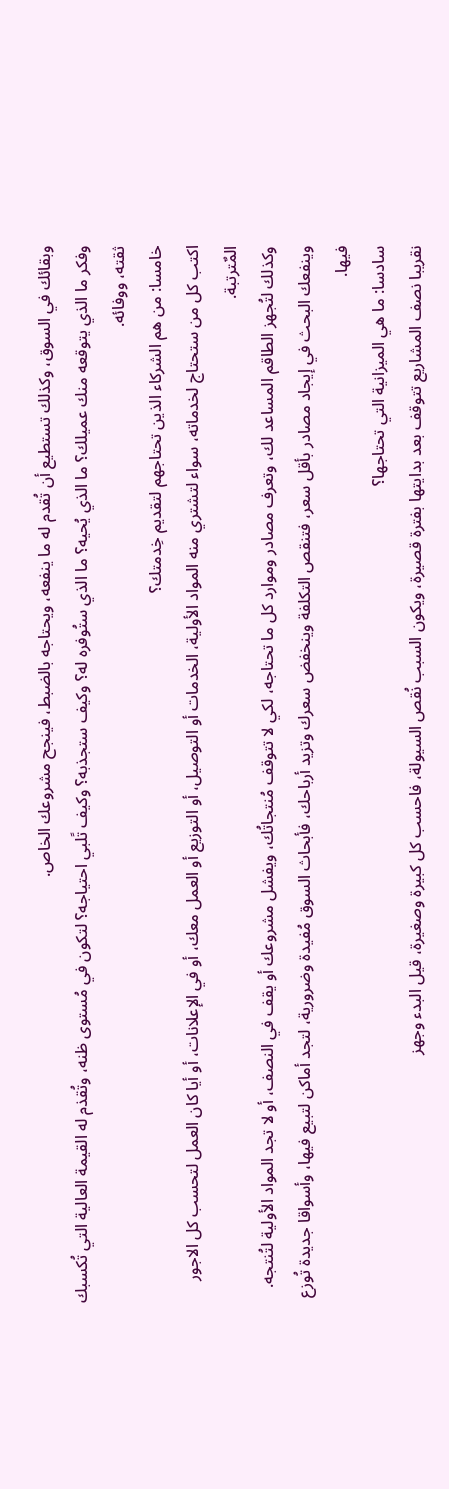وبقائك في السوق، وكذلك تستطيع أن تُقدم له ما ينفعه، ويحتاجه بالضبط، فينجح مشروعك الخاص.
وفكر ما الذي يتوقعه منك عميلك؟ ما الذي يُحيه؟ ما الذي ستُوفره له؟ وكيف ستجذبه؟ وكيف تًلبي احتياجه؟ لتكون في مُستوى ظنه، وتُقذم له القيمة العالية التي تُكسبك ثقته، ووفائه.
خامسا: من هم الشركاء الذين تحتاجهم لتقديم خِدمتك؟
اكتب كل من ستحتاج لخدماته، سواء لتشتري منه المواد الأولية، الخدمات أو التوصيل، أو التوزيع أو العمل معك، أو في الإعلانات، أو أيا كان العمل لتحسب كل الاجور المٌترتبة.
وكذلك لتُجهز الطاقم المساعد لك، وتعرف مصادر وموارد كل ما تحتاجه، لكي لا تتوقف مُنتجاتُك، ويفشل مشروعك أو يقف في النصف، أو لا تجد المواد الأولية لتُنتجه.
وينفعك البحث في إيجاد مصادر بأقل سعر، فتنقص التكلفة وينخفض سعرك وتزيد أرباحك، فأبحاث السوق مُفيدة وضرورية، لتجد أماكن لتبيع فيها، وأسواقا جديدة تُوزع فيها.
سادسا: ما هي الميزانية التي تحتاجها؟
نقريبا نصف المشاريع تتوقف بعد بدايتها بفترة قصيرة، ويكون السبب نُقص السيولة، فاحسب كل كبيرة وصغيرة، قيل البدء وجهز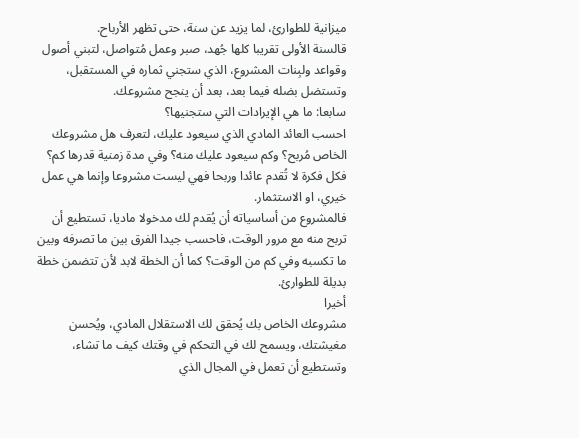ميزانية للطوارئ، لما يزيد عن سنة، حتى تظهر الأرباح.
قالسنة الأولى تقريبا كلها جُهد، صبر وعمل مُتواصل، لتبني أصول وقواعد ولبِنات المشروع، الذي ستجني ثماره في المستقبل، وتستضل بضله فيما بعد، بعد أن ينجح مشروعك.
سابعا: ما هي الإيرادات التي ستجنيها؟
احسب العائد المادي الذي سيعود عليك، لتعرف هل مشروعك الخاص مُربح؟ وكم سيعود عليك منه؟ وفي مدة زمنية قدرها كم؟ فكل فكرة لا تُقدم عائدا وربحا فهي ليست مشروعا وإنما هي عمل خيري، او الاستثمار.
فالمشروع من أساسياته أن يُقدم لك مدخولا ماديا، تستطيع أن تربح منه مع مرور الوقت، فاحسب جيدا الفرق بين ما تصرفه وبين ما تكسبه وفي كم من الوقت؟ كما أن الخطة لابد لأن تتضمن خطة بديلة للطوارئ.
أخيرا
مشروعك الخاص بك يُحقق لك الاستقلال المادي، ويُحسن مغيشتك، ويسمح لك في التحكم في وقتك كيف ما تشاء، وتستطيع أن تعمل في المجال الذي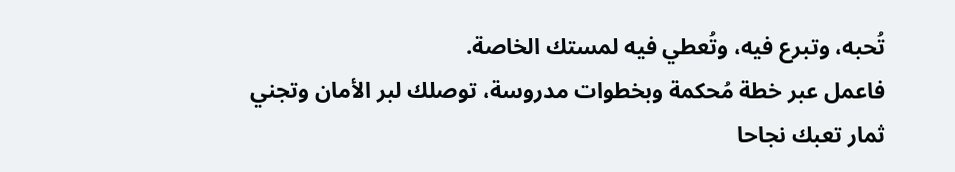تُحبه، وتبرع فيه، وتُعطي فيه لمستك الخاصة.
فاعمل عبر خطة مُحكمة وبخطوات مدروسة، توصلك لبر الأمان وتجني ثمار تعبك نجاحا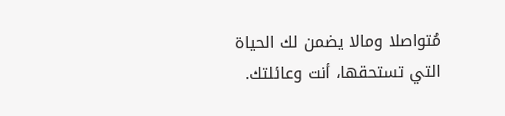مُتواصلا ومالا يضمن لك الحياة التي تستحقها، أنت وعائلتك.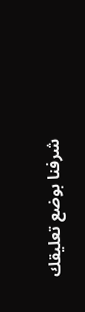شرفنا بوضع تعليقك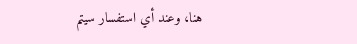هنا، وعند أي استفسار سيتم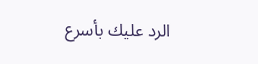الرد عليك بأسرع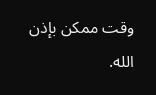وقت ممكن بإذن الله.